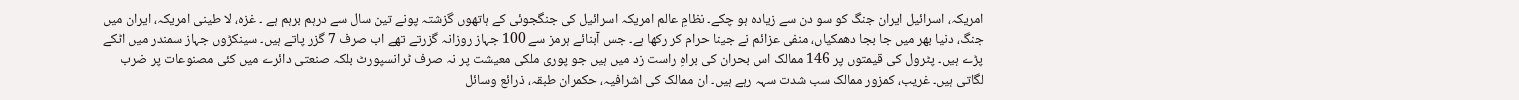امریکہ، اسرائیل ایران جنگ کو سو دن سے زیادہ ہو چکے۔ نظامِ عالم امریکہ اسرائیل کی جنگجوئی کے ہاتھوں گزشتہ پونے تین سال سے درہم برہم ہے ۔ غزہ، لا طینی امریکہ، ایران میں جنگ، دنیا بھر میں جا بجا دھمکیاں، منفی عزائم نے جینا حرام کر رکھا ہے۔ جس آبنائے ہرمز سے 100 جہاز روزانہ گزرتے تھے اب صرف 7 گزر پاتے ہیں۔ سینکڑوں جہاز سمندر میں اٹکے پڑے ہیں۔ پٹرول کی قیمتوں پر 146 ممالک اس بحران کی براہِ راست زد میں ہیں جو پوری ملکی معیشت پر نہ صرف ٹرانسپورٹ بلکہ صنعتی دائرے میں کئی مصنوعات پر ضرب لگاتی ہیں۔ غریب، کمزور ممالک سب شدت سہہ رہے ہیں۔ ان ممالک کی اشرافیہ، حکمران طبقہ، ذرائع وسائل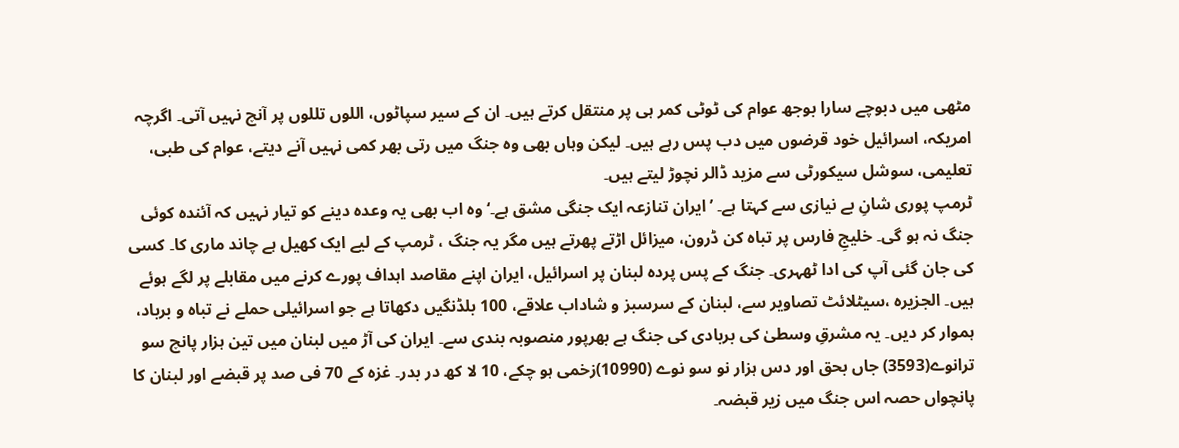مٹھی میں دبوچے سارا بوجھ عوام کی ٹوٹی کمر ہی پر منتقل کرتے ہیں۔ ان کے سیر سپاٹوں، اللوں تللوں پر آنچ نہیں آتی۔ اگرچہ امریکہ، اسرائیل خود قرضوں میں دب پس رہے ہیں۔ لیکن وہاں بھی وہ جنگ میں رتی بھر کمی نہیں آنے دیتے، عوام کی طبی، تعلیمی، سوشل سیکورٹی سے مزید ڈالر نچوڑ لیتے ہیں۔
ٹرمپ پوری شانِ بے نیازی سے کہتا ہے۔ ’ایران تنازعہ ایک جنگی مشق ہے۔‘ وہ اب بھی یہ وعدہ دینے کو تیار نہیں کہ آئندہ کوئی جنگ نہ ہو گی۔ خلیجِ فارس پر تباہ کن ڈرون، میزائل اڑتے پھرتے ہیں مگر یہ جنگ ، ٹرمپ کے لیے ایک کھیل ہے چاند ماری کا۔ کسی کی جان گئی آپ کی ادا ٹھہری۔ جنگ کے پس پردہ لبنان پر اسرائیل، ایران اپنے مقاصد اہداف پورے کرنے میں مقابلے پر لگے ہوئے ہیں۔ الجزیرہ ،سیٹلائٹ تصاویر سے، لبنان کے سرسبز و شاداب علاقے، 100 بلڈنگیں دکھاتا ہے جو اسرائیلی حملے نے تباہ و برباد، ہموار کر دیں۔ یہ مشرقِ وسطیٰ کی بربادی کی جنگ ہے بھرپور منصوبہ بندی سے۔ ایران کی آڑ میں لبنان میں تین ہزار پانچ سو ترانوے(3593) جاں بحق اور دس ہزار نو سو نوے (10990)زخمی ہو چکے، 10 لا کھ در بدر۔ غزہ کے 70 فی صد پر قبضے اور لبنان کا پانچواں حصہ اس جنگ میں زیر قبضہ۔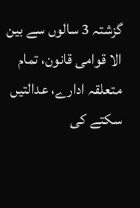گزشتہ 3 سالوں سے بین الا قوامی قانون، تمام متعلقہ ادارے، عدالتیں سکتے کی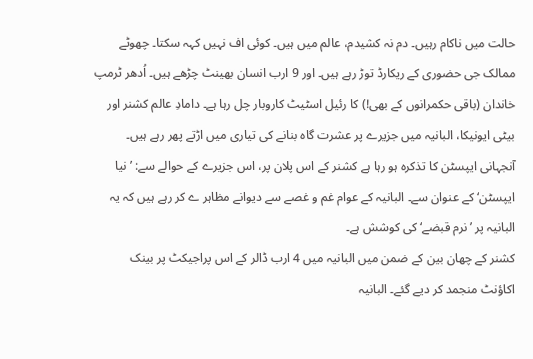حالت میں ناکام رہیں۔ دم نہ کشیدم، عالم میں ہیں۔ کوئی اف نہیں کہہ سکتا۔ چھوٹے ممالک جی حضوری کے ریکارڈ توڑ رہے ہیں۔ اور 9 ارب انسان بھینٹ چڑھے ہیں۔ اُدھر ٹرمپ خاندان (باقی حکمرانوں کے بھی!) کا رئیل اسٹیٹ کاروبار چل رہا ہے۔ دامادِ عالم کشنر اور بیٹی ایونیکا، البانیہ میں جزیرے پر عشرت گاہ بنانے کی تیاری میں اڑتے پھر رہے ہیں۔ آنجہانی ایپسٹن کا تذکرہ ہو رہا ہے کشنر کے اس پلان پر، اس جزیرے کے حوالے سے: ’نیا ایپسٹن‘ کے عنوان سے۔ البانیہ کے عوام غم و غصے سے دیوانے مظاہر ے کر رہے ہیں کہ یہ البانیہ پر ’نرم قبضے‘ کی کوشش ہے۔
کشنر کے چھان بین کے ضمن میں البانیہ میں 4 ارب ڈالر کے اس پراجیکٹ پر بینک اکاؤنٹ منجمد کر دیے گئے۔ البانیہ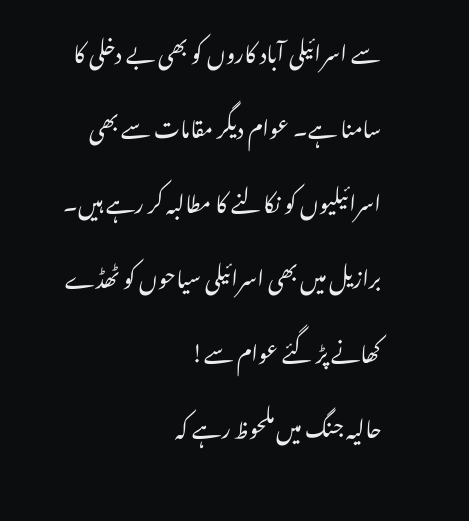سے اسرائیلی آباد کاروں کو بھی بے دخلی کا سامنا ہے۔ عوام دیگر مقامات سے بھی اسرائیلیوں کو نکالنے کا مطالبہ کر رہے ہیں۔ برازیل میں بھی اسرائیلی سیاحوں کو ٹھڈے کھانے پڑ گئے عوام سے!
حالیہ جنگ میں ملحوظ رہے کہ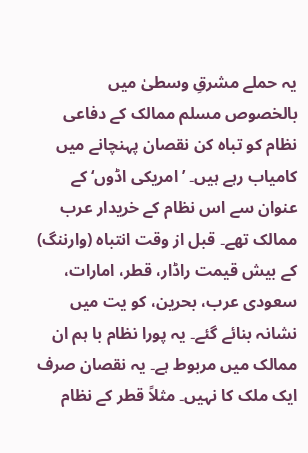یہ حملے مشرقِ وسطیٰ میں بالخصوص مسلم ممالک کے دفاعی نظام کو تباہ کن نقصان پہنچانے میں کامیاب رہے ہیں۔ ’امریکی اڈوں‘ کے عنوان سے اس نظام کے خریدار عرب ممالک تھے۔ قبل از وقت انتباہ (وارننگ) کے بیش قیمت راڈار، قطر، امارات، سعودی عرب، بحرین، کو یت میں نشانہ بنائے گئے۔ یہ پورا نظام با ہم ان ممالک میں مربوط ہے۔ یہ نقصان صرف ایک ملک کا نہیں۔ مثلاً قطر کے نظام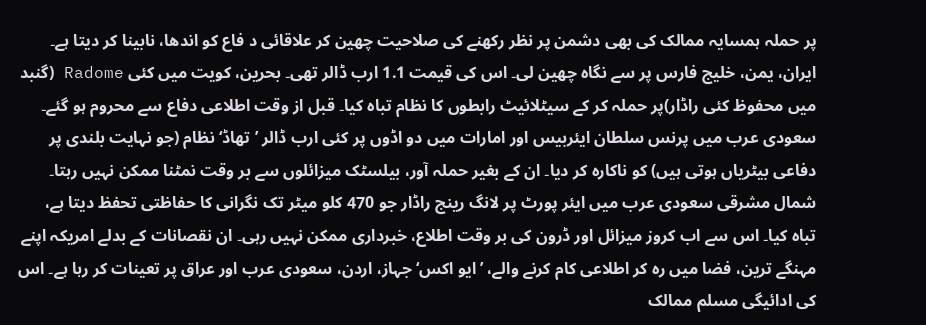پر حملہ ہمسایہ ممالک کی بھی دشمن پر نظر رکھنے کی صلاحیت چھین کر علاقائی د فاع کو اندھا، نابینا کر دیتا ہے۔ ایران، یمن، خلیج فارس پر سے نگاہ چھین لی۔ اس کی قیمت 1.1 ارب ڈالر تھی۔ بحرین، کویت میں کئی Radome (گنبد میں محفوظ کئی راڈار)پر حملہ کر کے سیٹلائیٹ رابطوں کا نظام تباہ کیا۔ قبل از وقت اطلاعی دفاع سے محروم ہو گئے۔ سعودی عرب میں پرنس سلطان ایئربیس اور امارات میں دو اڈوں پر کئی ارب ڈالر ’تھاڈ‘ نظام (جو نہایت بلندی پر دفاعی بیٹریاں ہوتی ہیں) کو ناکارہ کر دیا۔ ان کے بغیر حملہ آور، بیلسٹک میزائلوں سے بر وقت نمٹنا ممکن نہیں رہتا۔ شمال مشرقی سعودی عرب میں ایئر پورٹ پر لانگ رینج راڈار جو 470 کلو میٹر تک نگرانی کا حفاظتی تحفظ دیتا ہے، تباہ کیا۔ اس سے اب کروز میزائل اور ڈرون کی بر وقت اطلاع، خبرداری ممکن نہیں رہی۔ ان نقصانات کے بدلے امریکہ اپنے مہنگے ترین، فضا میں رہ کر اطلاعی کام کرنے والے، ’ایو اکس‘ جہاز، اردن، سعودی عرب اور عراق پر تعینات کر رہا ہے۔ اس کی ادائیگی مسلم ممالک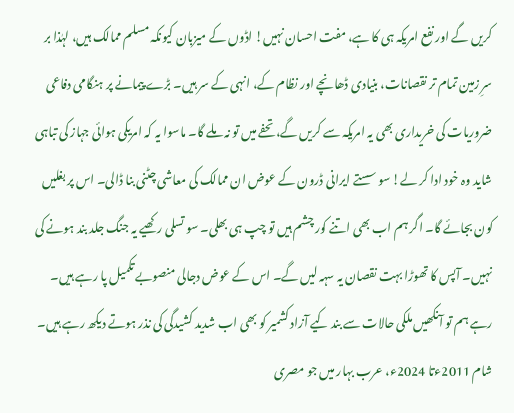کریں گے اور نفع امریکہ ہی کا ہے، مفت احسان نہیں! اڈوں کے میزبان کیونکہ مسلم ممالک ہیں، لہٰذا بر سرِ زمین تمام تر نقصانات، بنیادی ڈھانچے اور نظام کے، انہی کے سر ہیں۔ بڑے پیمانے پر ہنگامی دفاعی ضروریات کی خریداری بھی یہ امریکہ سے کریں گے، تحفے میں تو نہ ملے گا۔ ماسوا یہ کہ امریکی ہوائی جہاز کی تباہی شاید وہ خود ادا کر لے! سو سستے ایرانی ڈرون کے عوض ان ممالک کی معاشی چٹنی بنا ڈالی۔ اس پر بغلیں کون بجائے گا۔ اگر ہم اب بھی اتنے کور چشم ہیں تو چپ ہی بھلی۔ سو تسلی رکھیے یہ جنگ جلد بند ہونے کی نہیں۔ آپس کا تھوڑا بہت نقصان یہ سہہ لیں گے۔ اس کے عوض دجالی منصوبے تکمیل پا رہے ہیں۔
رہے ہم تو آنکھیں ملکی حالات سے بند کیے آزاد کشمیر کو بھی اب شدید کشیدگی کی نذر ہوتے دیکھ رہے ہیں۔ شام 2011ءتا 2024ء، عرب بہار میں جو مصری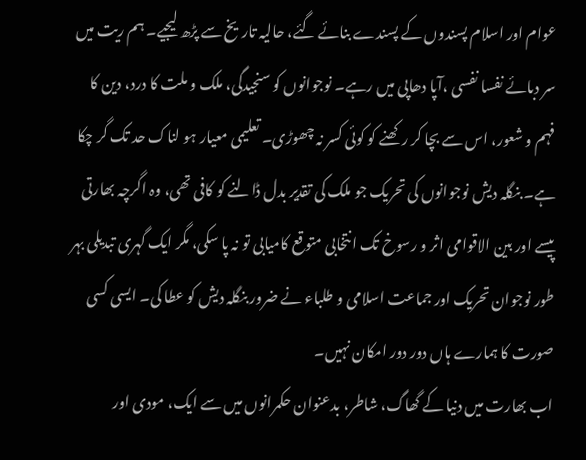عوام اور اسلام پسندوں کے پسندے بنائے گئے، حالیہ تاریخ سے پڑھ لیجیے۔ ہم ریت میں سر دبائے نفسا نفسی ،آپا دھاپی میں رہے۔ نوجوانوں کو سنجیدگی، ملک و ملت کا درد، دین کا فہم و شعور، اس سے بچا کر رکھنے کو کوئی کسر نہ چھوڑی۔ تعلیمی معیار ہو لناک حد تک گر چکا ہے۔ بنگلہ دیش نوجوانوں کی تحریک جو ملک کی تقدیر بدل ڈالنے کو کافی تھی، وہ اگرچہ بھارتی پیسے اور بین الاقوامی اثر و رسوخ تک انتخابی متوقع کامیابی تو نہ پا سکی، مگر ایک گہری تبدیلی بہر طور نوجوان تحریک اور جماعت اسلامی و طلباء نے ضرور بنگلہ دیش کو عطا کی۔ ایسی کسی صورت کا ہمارے ہاں دور دور امکان نہیں۔
اب بھارت میں دنیا کے گھاگ، شاطر، بدعنوان حکمرانوں میں سے ایک، مودی اور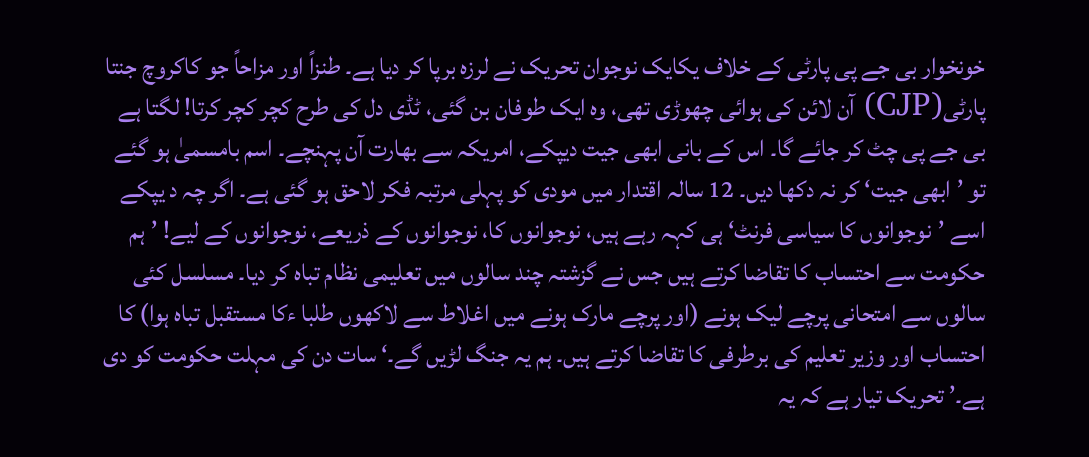خونخوار بی جے پی پارٹی کے خلاف یکایک نوجوان تحریک نے لرزہ برپا کر دیا ہے۔ طنزاً اور مزاحاً جو کاکروچ جنتا پارٹی(CJP) آن لائن کی ہوائی چھوڑی تھی، وہ ایک طوفان بن گئی، ٹڈی دل کی طرح کچر کچر کرتا! لگتا ہے بی جے پی چٹ کر جائے گا۔ اس کے بانی ابھی جیت دیپکے، امریکہ سے بھارت آن پہنچے۔ اسم بامسمیٰ ہو گئے تو ’ابھی جیت‘ کر نہ دکھا دیں۔ 12 سالہ اقتدار میں مودی کو پہلی مرتبہ فکر لاحق ہو گئی ہے۔ اگر چہ د یپکے اسے ’نوجوانوں کا سیاسی فرنٹ‘ ہی کہہ رہے ہیں، نوجوانوں کا، نوجوانوں کے ذریعے، نوجوانوں کے لیے! ’ہم حکومت سے احتساب کا تقاضا کرتے ہیں جس نے گزشتہ چند سالوں میں تعلیمی نظام تباہ کر دیا۔ مسلسل کئی سالوں سے امتحانی پرچے لیک ہونے (اور پرچے مارک ہونے میں اغلاط سے لاکھوں طلبا ءکا مستقبل تباہ ہوا) کا احتساب اور وزیر تعلیم کی برطرفی کا تقاضا کرتے ہیں۔ ہم یہ جنگ لڑیں گے۔‘ سات دن کی مہلت حکومت کو دی ہے۔’ تحریک تیار ہے کہ یہ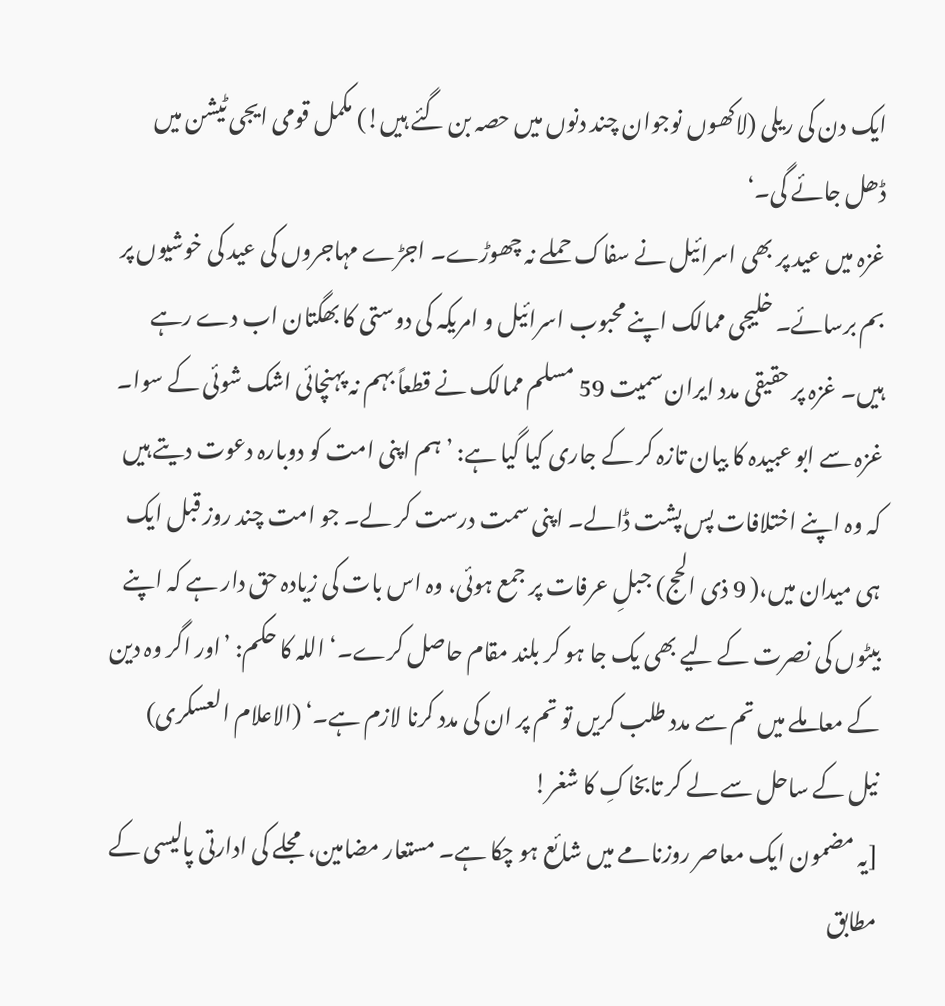ایک دن کی ریلی (لاکھوں نوجوان چند دنوں میں حصہ بن گئے ہیں!) مکمل قومی ایجی ٹیشن میں ڈھل جائے گی۔‘
غزہ میں عید پر بھی اسرائیل نے سفاک حملے نہ چھوڑے۔ اجڑے مہاجروں کی عید کی خوشیوں پر بم برسائے۔ خلیجی ممالک اپنے محبوب اسرائیل و امریکہ کی دوستی کا بھگتان اب دے رہے ہیں۔ غزہ پر حقیقی مدد ایران سمیت 59 مسلم ممالک نے قطعاً بہم نہ پہنچائی اشک شوئی کے سوا۔ غزہ سے ابو عبیدہ کا بیان تازہ کر کے جاری کیا گیا ہے: ’ہم اپنی امت کو دوبارہ دعوت دیتے ہیں کہ وہ اپنے اختلافات پس پشت ڈالے۔ اپنی سمت درست کر لے۔ جو امت چند روز قبل ایک ہی میدان میں،( 9 ذی الحج) جبلِ عرفات پر جمع ہوئی، وہ اس بات کی زیادہ حق دار ہے کہ اپنے بیٹوں کی نصرت کے لیے بھی یک جا ہو کر بلند مقام حاصل کرے۔‘ اللہ کا حکم: ’اور اگر وہ دین کے معاملے میں تم سے مدد طلب کریں تو تم پر ان کی مدد کرنا لازم ہے۔‘ (الاعلام العسکری)
نیل کے ساحل سے لے کر تابخاکِ کا شغر!
[یہ مضمون ایک معاصر روزنامے میں شائع ہو چکا ہے۔ مستعار مضامین، مجلے کی ادارتی پالیسی کے مطابق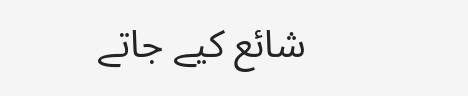شائع کیے جاتے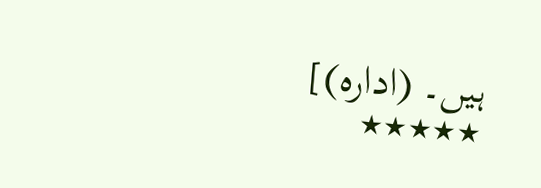ہیں۔ (ادارہ)]
٭٭٭٭٭